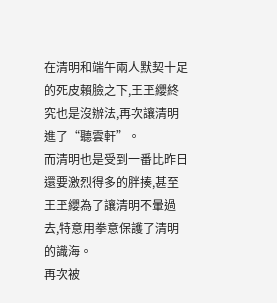在清明和端午兩人默契十足的死皮賴臉之下,王玊纓終究也是沒辦法,再次讓清明進了“聽雲軒”。
而清明也是受到一番比昨日還要激烈得多的胖揍,甚至王玊纓為了讓清明不暈過去,特意用拳意保護了清明的識海。
再次被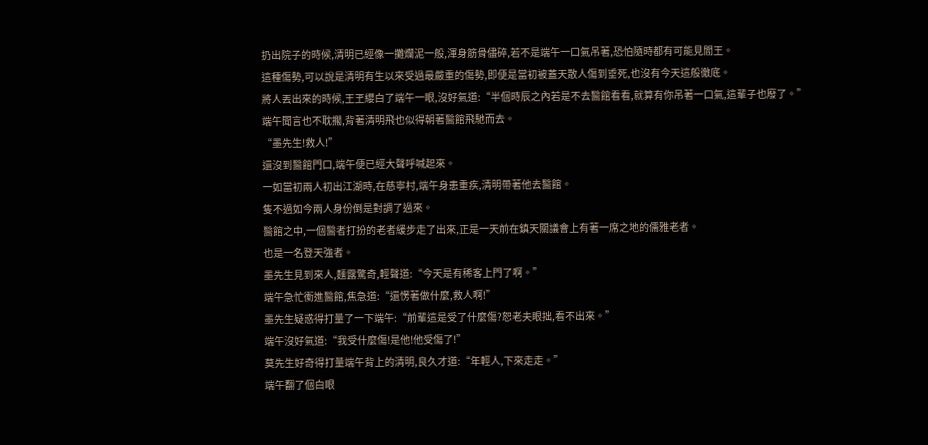扔出院子的時候,清明已經像一攤爛泥一般,渾身筋骨儘碎,若不是端午一口氣吊著,恐怕隨時都有可能見閻王。
這種傷勢,可以說是清明有生以來受過最嚴重的傷勢,即便是當初被蓋天散人傷到垂死,也沒有今天這般徹底。
將人丟出來的時候,王玊纓白了端午一眼,沒好氣道:“半個時辰之內若是不去醫館看看,就算有你吊著一口氣,這輩子也廢了。”
端午聞言也不耽擱,背著清明飛也似得朝著醫館飛馳而去。
“墨先生!救人!”
還沒到醫館門口,端午便已經大聲呼喊起來。
一如當初兩人初出江湖時,在慈寧村,端午身患重疾,清明帶著他去醫館。
隻不過如今兩人身份倒是對調了過來。
醫館之中,一個醫者打扮的老者緩步走了出來,正是一天前在鎮天關議會上有著一席之地的儒雅老者。
也是一名登天強者。
墨先生見到來人,麵露驚奇,輕聲道:“今天是有稀客上門了啊。”
端午急忙衝進醫館,焦急道:“還愣著做什麼,救人啊!”
墨先生疑惑得打量了一下端午:“前輩這是受了什麼傷?恕老夫眼拙,看不出來。”
端午沒好氣道:“我受什麼傷!是他!他受傷了!”
莫先生好奇得打量端午背上的清明,良久才道:“年輕人,下來走走。”
端午翻了個白眼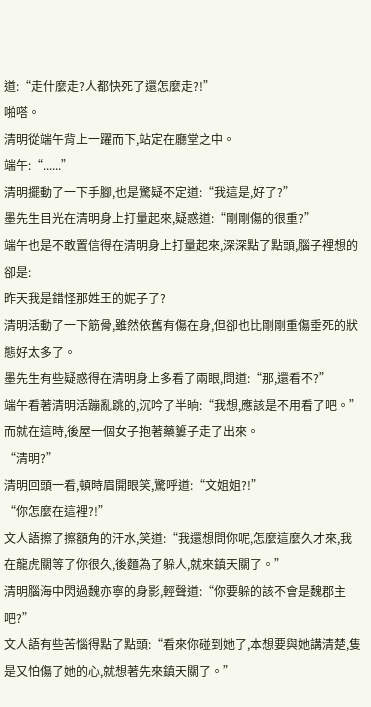道:“走什麼走?人都快死了還怎麼走?!”
啪嗒。
清明從端午背上一躍而下,站定在廳堂之中。
端午:“......”
清明擺動了一下手腳,也是驚疑不定道:“我這是,好了?”
墨先生目光在清明身上打量起來,疑惑道:“剛剛傷的很重?”
端午也是不敢置信得在清明身上打量起來,深深點了點頭,腦子裡想的卻是:
昨天我是錯怪那姓王的妮子了?
清明活動了一下筋骨,雖然依舊有傷在身,但卻也比剛剛重傷垂死的狀態好太多了。
墨先生有些疑惑得在清明身上多看了兩眼,問道:“那,還看不?”
端午看著清明活蹦亂跳的,沉吟了半晌:“我想,應該是不用看了吧。”
而就在這時,後屋一個女子抱著藥簍子走了出來。
“清明?”
清明回頭一看,頓時眉開眼笑,驚呼道:“文姐姐?!”
“你怎麼在這裡?!”
文人語擦了擦額角的汗水,笑道:“我還想問你呢,怎麼這麼久才來,我在龍虎關等了你很久,後麵為了躲人,就來鎮天關了。”
清明腦海中閃過魏亦寧的身影,輕聲道:“你要躲的該不會是魏郡主吧?”
文人語有些苦惱得點了點頭:“看來你碰到她了,本想要與她講清楚,隻是又怕傷了她的心,就想著先來鎮天關了。”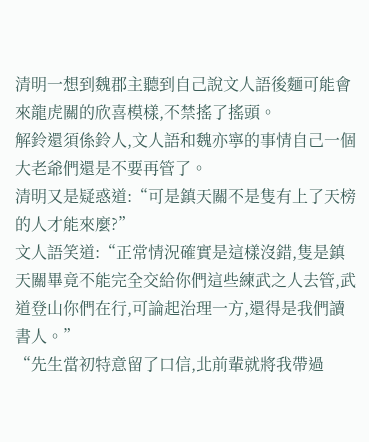清明一想到魏郡主聽到自己說文人語後麵可能會來龍虎關的欣喜模樣,不禁搖了搖頭。
解鈴還須係鈴人,文人語和魏亦寧的事情自己一個大老爺們還是不要再管了。
清明又是疑惑道:“可是鎮天關不是隻有上了天榜的人才能來麼?”
文人語笑道:“正常情況確實是這樣沒錯,隻是鎮天關畢竟不能完全交給你們這些練武之人去管,武道登山你們在行,可論起治理一方,還得是我們讀書人。”
“先生當初特意留了口信,北前輩就將我帶過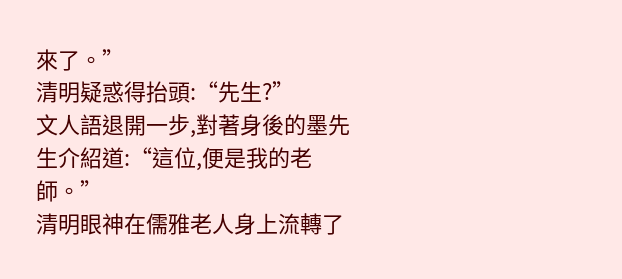來了。”
清明疑惑得抬頭:“先生?”
文人語退開一步,對著身後的墨先生介紹道:“這位,便是我的老師。”
清明眼神在儒雅老人身上流轉了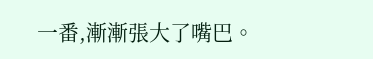一番,漸漸張大了嘴巴。